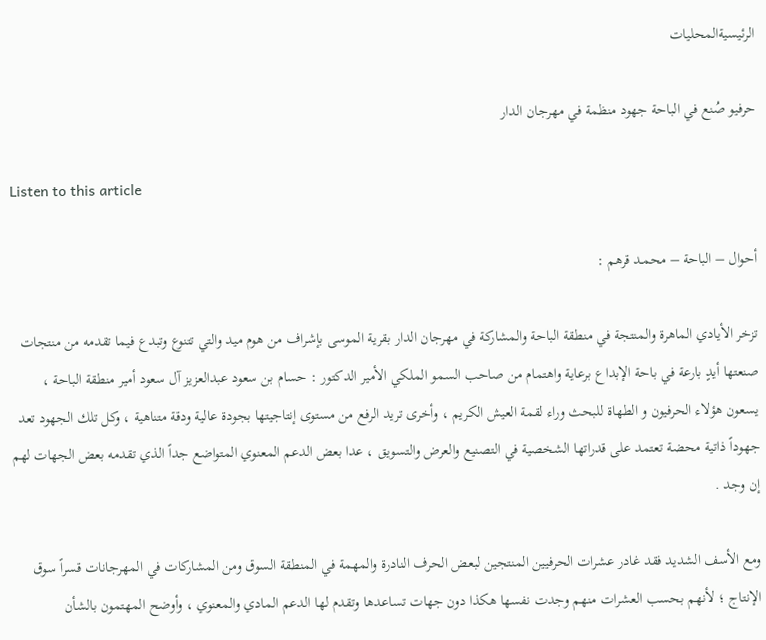الرئيسيةالمحليات

حرفيو صُنع في الباحة جهود منظمة في مهرجان الدار

Listen to this article

أحوال – الباحة – محمـد قرهم :

تزخر الأيادي الماهرة والمنتجة في منطقة الباحة والمشاركة في مهرجان الدار بقرية الموسى بإشراف من هوم ميد والتي تتنوع وتبدع فيما تقدمه من منتجات صنعتها أيدٍ بارعة في باحة الإبداع برعاية واهتمام من صاحب السمو الملكي الأمير الدكتور : حسام بن سعود عبدالعزيز آل سعود أمير منطقة الباحة ، يسعون هؤلاء الحرفيون و الطهاة للبحث وراء لقمة العيش الكريم ، وأخرى تريد الرفع من مستوى إنتاجيتها بجودة عالية ودقة متناهية ، وكل تلك الجهود تعد جهوداً ذاتية محضة تعتمد على قدراتها الشخصية في التصنيع والعرض والتسويق ، عدا بعض الدعم المعنوي المتواضع جداً الذي تقدمه بعض الجهات لهم إن وجد .

ومع الأسف الشديد فقد غادر عشرات الحرفيين المنتجين لبعض الحرف النادرة والمهمة في المنطقة السوق ومن المشاركات في المهرجانات قسراً سوق الإنتاج ؛ لأنهم بحسب العشرات منهم وجدت نفسها هكذا دون جهات تساعدها وتقدم لها الدعم المادي والمعنوي ، وأوضح المهتمون بالشأن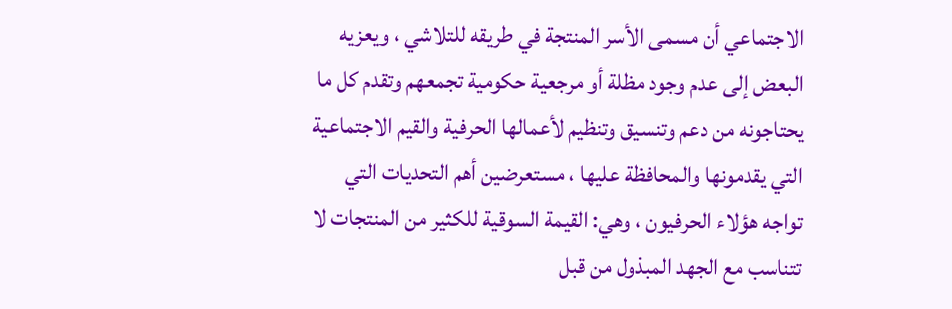الاجتماعي أن مسمى الأسر المنتجة في طريقه للتلاشي ، ويعزيه البعض إلى عدم وجود مظلة أو مرجعية حكومية تجمعهم وتقدم كل ما يحتاجونه من دعم وتنسيق وتنظيم لأعمالها الحرفية والقيم الاجتماعية التي يقدمونها والمحافظة عليها ، مستعرضين أهم التحديات التي تواجه هؤلاء الحرفيون ، وهي: القيمة السوقية للكثير من المنتجات لا تتناسب مع الجهد المبذول من قبل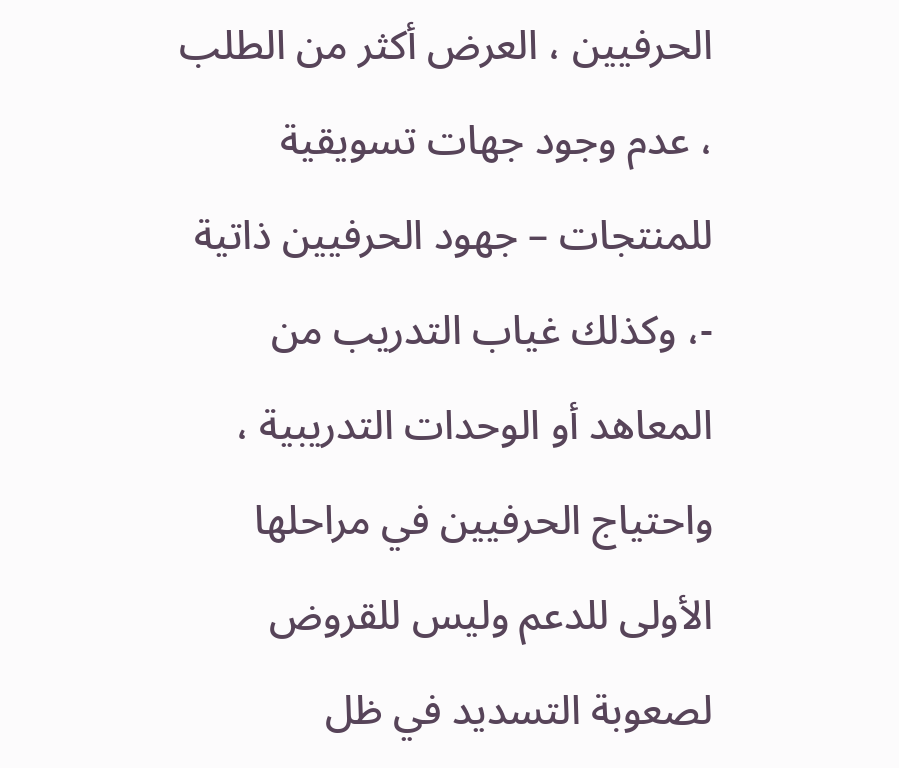الحرفيين ، العرض أكثر من الطلب ، عدم وجود جهات تسويقية للمنتجات – جهود الحرفيين ذاتية -، وكذلك غياب التدريب من المعاهد أو الوحدات التدريبية ، واحتياج الحرفيين في مراحلها الأولى للدعم وليس للقروض لصعوبة التسديد في ظل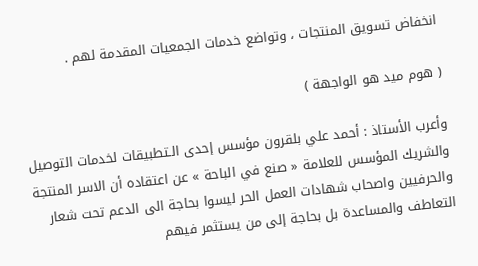انخفاض تسويق المنتجات ، وتواضع خدمات الجمعيات المقدمة لهم .

( هوم ميد هو الواجهة )

وأعرب الأستاذ : أحمد علي بلقرون مؤسس إحدى الـتطبيقات لخدمات التوصيل والشريك المؤسس للعلامة « صنع في الباحة » عن اعتقاده أن الاسر المنتجة والحرفيين واصحاب شهادات العمل الحر ليسوا بحاجة الى الدعم تحت شعار التعاطف والمساعدة بل بحاجة إلى من يستثمر فيهم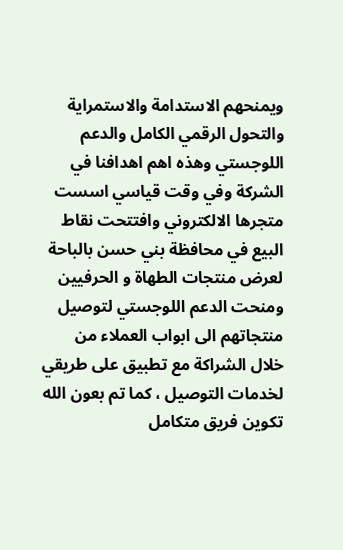ويمنحهم الاستدامة والاستمراية والتحول الرقمي الكامل والدعم اللوجستي وهذه اهم اهدافنا في الشركة وفي وقت قياسي اسست متجرها الالكتروني وافتتحت نقاط البيع في محافظة بني حسن بالباحة لعرض منتجات الطهاة و الحرفيين ومنحت الدعم اللوجستي لتوصيل منتجاتهم الى ابواب العملاء من خلال الشراكة مع تطبيق على طريقي لخدمات التوصيل ، كما تم بعون الله تكوين فريق متكامل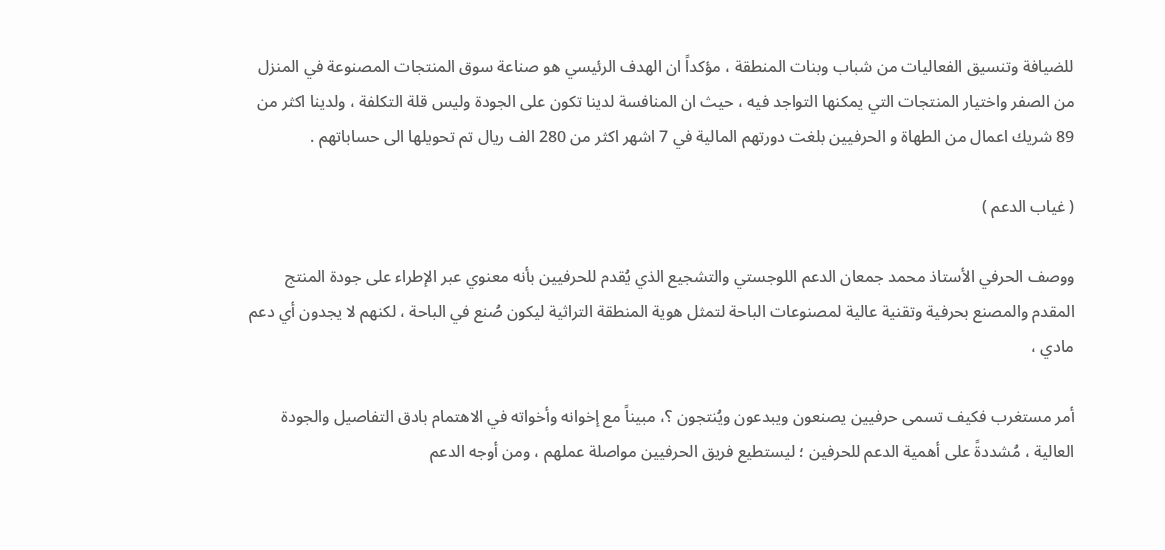للضيافة وتنسيق الفعاليات من شباب وبنات المنطقة ، مؤكداً ان الهدف الرئيسي هو صناعة سوق المنتجات المصنوعة في المنزل من الصفر واختيار المنتجات التي يمكنها التواجد فيه ، حيث ان المنافسة لدينا تكون على الجودة وليس قلة التكلفة ، ولدينا اكثر من 89 شريك اعمال من الطهاة و الحرفيين بلغت دورتهم المالية في 7 اشهر اكثر من 280 الف ريال تم تحويلها الى حساباتهم .

( غياب الدعم )

ووصف الحرفي الأستاذ محمد جمعان الدعم اللوجستي والتشجيع الذي يُقدم للحرفيين بأنه معنوي عبر الإطراء على جودة المنتج المقدم والمصنع بحرفية وتقنية عالية لمصنوعات الباحة لتمثل هوية المنطقة التراثية ليكون صُنع في الباحة ، لكنهم لا يجدون أي دعم مادي ،

أمر مستغرب فكيف تسمى حرفيين يصنعون ويبدعون ويُنتجون ؟، مبيناً مع إخوانه وأخواته في الاهتمام بادق التفاصيل والجودة العالية ، مُشددةً على أهمية الدعم للحرفين ؛ ليستطيع فريق الحرفيين مواصلة عملهم ، ومن أوجه الدعم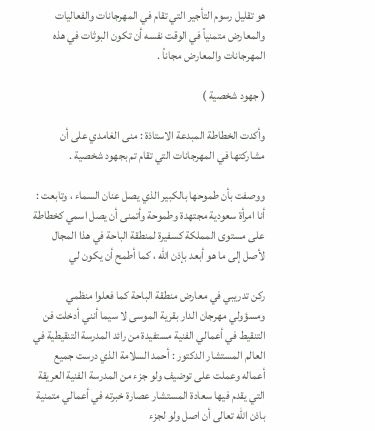هو تقليل رسوم التأجير التي تقام في المهرجانات والفعاليات والمعارض متمنياً في الوقت نفسه أن تكون البوثات في هذه المهرجانات والمعارض مجاناً .

( جهود شخصية )

وأكدت الخطاطة المبدعة الاستاذة : منى الغامدي على أن مشاركتها في المهرجانات التي تقام تم بجهود شخصية .

ووصفت بأن طموحها بالكبير الذي يصل عنان السماء ، وتابعت : أنا امرأة سعودية مجتهدة وطموحة وأتمنى أن يصل اسمي كخطاطة على مستوى المملكة كسفيرة لمنطقة الباحة في هذا المجال لأصل إلى ما هو أبعد بإذن الله ، كما أطمح أن يكون لي

ركن تدريبي في معارض منطقة الباحة كما فعلوا منظمي ومسؤولي مهرجان الدار بقرية الموسى لا سيما أنني أدخلت فن التنقيط في أعمالي الفنية مستفيدة من رائد المدرسة التنقيطية في العالم المستشار الدكتور : أحمد السلامة الذي درست جميع أعماله وعملت على توضيف ولو جزء من المدرسة الفنية العريقة التي يقدم فيها سعادة المستشار عصارة خبرته في أعمالي متمنية باذن الله تعالى أن اصل ولو لجزء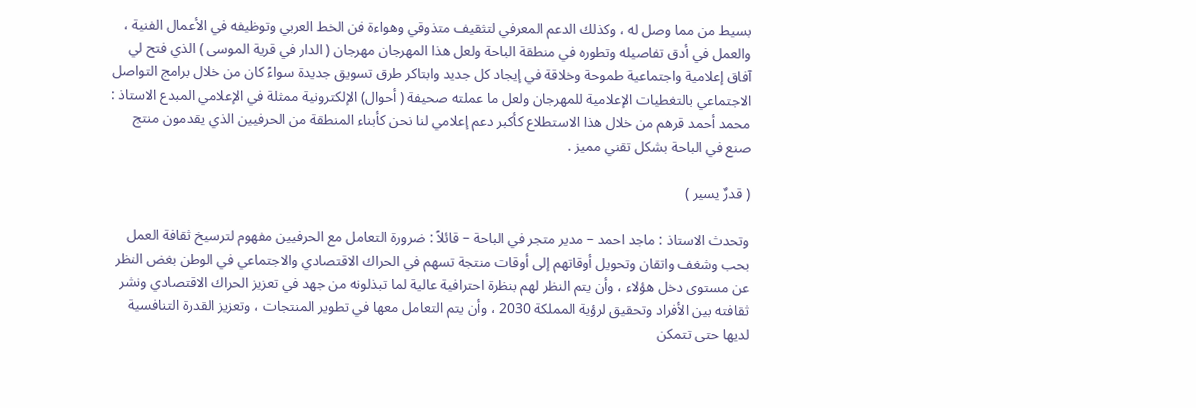بسيط من مما وصل له ، وكذلك الدعم المعرفي لتثقيف متذوقي وهواءة فن الخط العربي وتوظيفه في الأعمال الفنية ، والعمل في أدق تفاصيله وتطوره في منطقة الباحة ولعل هذا المهرجان مهرجان ( الدار في قرية الموسى ) الذي فتح لي آفاق إعلامية واجتماعية طموحة وخلاقة في إيجاد كل جديد وابتاكر طرق تسويق جديدة سواءً كان من خلال برامج التواصل الاجتماعي بالتغطيات الإعلامية للمهرجان ولعل ما عملته صحيفة ( أحوال) الإلكترونية ممثلة في الإعلامي المبدع الاستاذ : محمد أحمد قرهم من خلال هذا الاستطلاع كأكبر دعم إعلامي لنا نحن كأبناء المنطقة من الحرفيين الذي يقدمون منتج صنع في الباحة بشكل تقني مميز .

( قدرٌ يسير )

وتحدث الاستاذ : ماجد احمد – مدير متجر في الباحة – قائلاً : ضرورة التعامل مع الحرفيين مفهوم لترسيخ ثقافة العمل بحب وشغف واتقان وتحويل أوقاتهم إلى أوقات منتجة تسهم في الحراك الاقتصادي والاجتماعي في الوطن بغض النظر عن مستوى دخل هؤلاء ، وأن يتم النظر لهم بنظرة احترافية عالية لما تبذلونه من جهد في تعزيز الحراك الاقتصادي ونشر ثقافته بين الأفراد وتحقيق لرؤية المملكة 2030 ، وأن يتم التعامل معها في تطوير المنتجات ، وتعزيز القدرة التنافسية لديها حتى تتمكن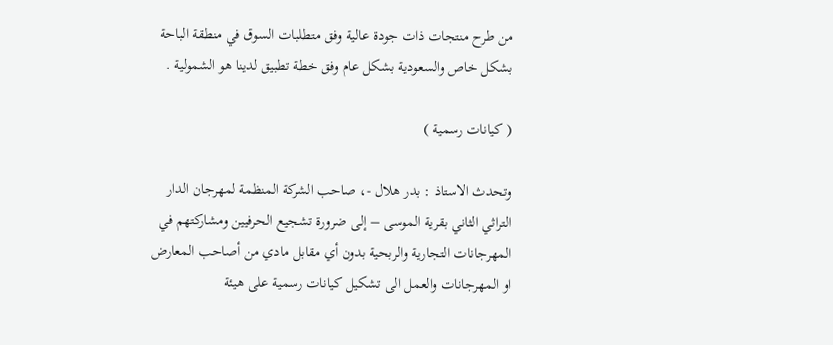من طرح منتجات ذات جودة عالية وفق متطلبات السوق في منطقة الباحة بشكل خاص والسعودية بشكل عام وفق خطة تطبيق لدينا هو الشمولية .

( كيانات رسمية )

وتحدث الاستاذ : بدر هلال -، صاحب الشركة المنظمة لمهرجان الدار التراثي الثاني بقرية الموسى – إلى ضرورة تشجيع الحرفيين ومشاركتهم في المهرجانات التجارية والربحية بدون أي مقابل مادي من أصاحب المعارض او المهرجانات والعمل الى تشكيل كيانات رسمية على هيئة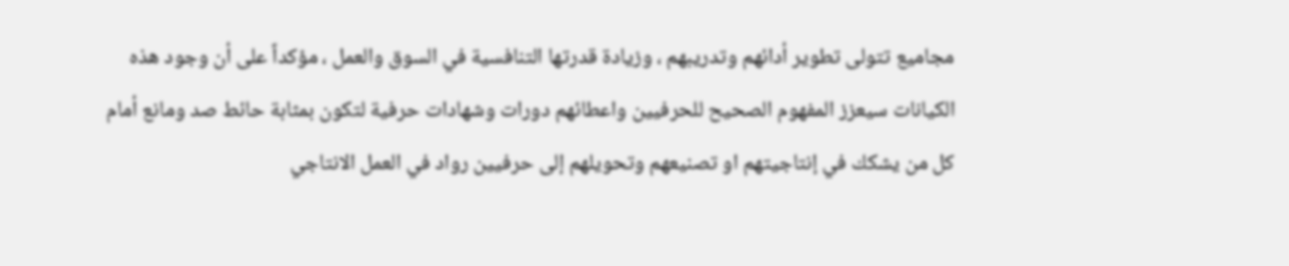مجاميع تتولى تطوير أدائهم وتدريبهم ، وزيادة قدرتها التنافسية في السوق والعمل ، مؤكداً على أن وجود هذه الكيانات سيعزز المفهوم الصحيح للحرفيين واعطائهم دورات وشهادات حرفية لتكون بمثابة حائط صد ومانع أمام كل من يشكك في إنتاجيتهم او تصنيعهم وتحويلهم إلى حرفيين رواد في العمل الانتاجي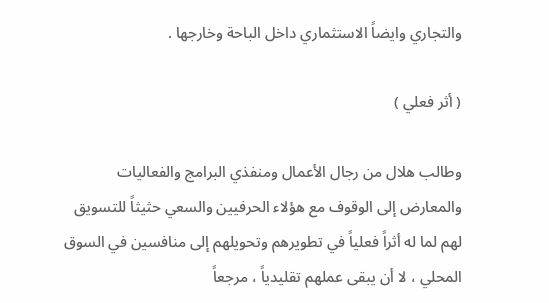والتجاري وايضاً الاستثماري داخل الباحة وخارجها .

( أثر فعلي )

وطالب هلال من رجال الأعمال ومنفذي البرامج والفعاليات والمعارض إلى الوقوف مع هؤلاء الحرفيين والسعي حثيثاً للتسويق لهم لما له أثراً فعلياً في تطويرهم وتحويلهم إلى منافسين في السوق المحلي ، لا أن يبقى عملهم تقليدياً ، مرجعاً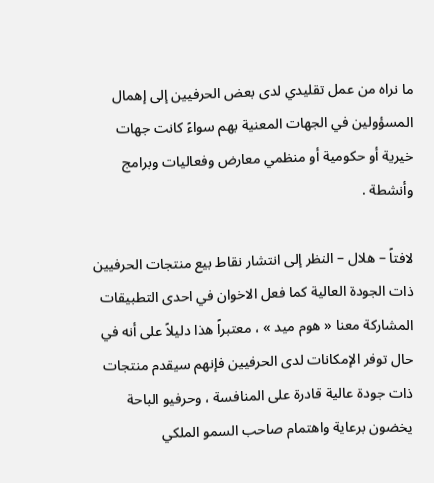ما نراه من عمل تقليدي لدى بعض الحرفيين إلى إهمال المسؤولين في الجهات المعنية بهم سواءً كانت جهات خيرية أو حكومية أو منظمي معارض وفعاليات وبرامج وأنشطة .

لافتاً – هلال – النظر إلى انتشار نقاط بيع منتجات الحرفيين ذات الجودة العالية كما فعل الاخوان في احدى التطبيقات المشاركة معنا « هوم ميد » ، معتبراً هذا دليلاً على أنه في حال توفر الإمكانات لدى الحرفيين فإنهم سيقدم منتجات ذات جودة عالية قادرة على المنافسة ، وحرفيو الباحة يخضون برعاية واهتمام صاحب السمو الملكي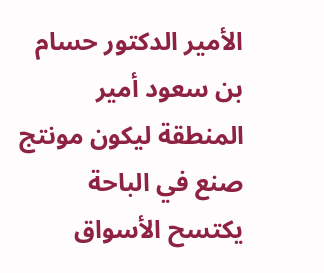الأمير الدكتور حسام بن سعود أمير المنطقة ليكون مونتج صنع في الباحة يكتسح الأسواق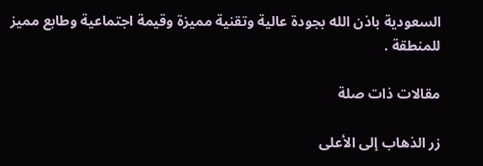السعودية باذن الله بجودة عالية وتقنية مميزة وقيمة اجتماعية وطابع مميز للمنطقة .

مقالات ذات صلة

زر الذهاب إلى الأعلى